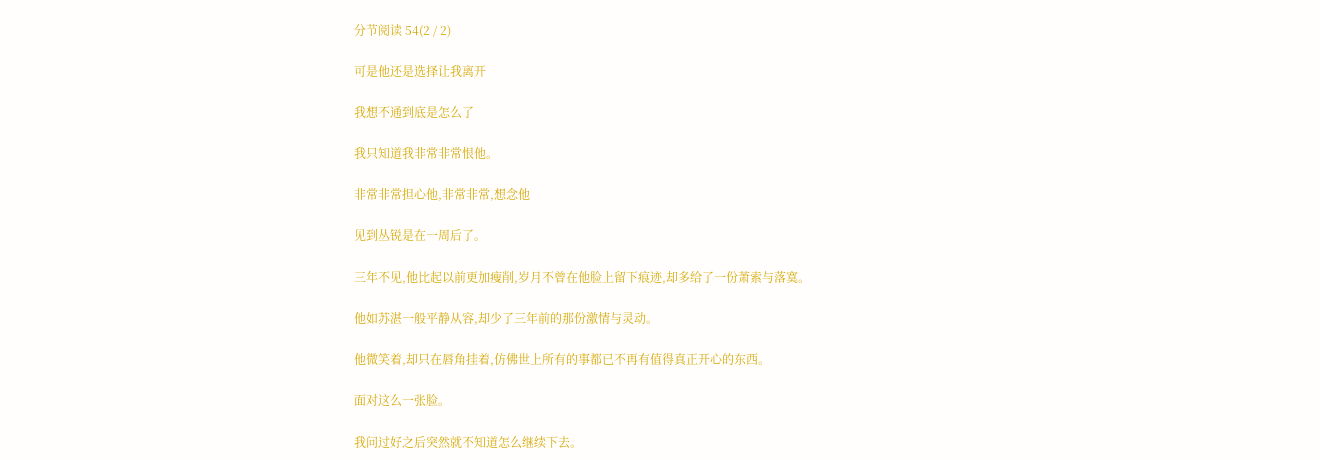分节阅读 54(2 / 2)

可是他还是选择让我离开

我想不通到底是怎么了

我只知道我非常非常恨他。

非常非常担心他,非常非常,想念他

见到丛锐是在一周后了。

三年不见,他比起以前更加瘦削,岁月不曾在他脸上留下痕迹,却多给了一份萧索与落寞。

他如苏湛一般平静从容,却少了三年前的那份激情与灵动。

他微笑着,却只在唇角挂着,仿佛世上所有的事都已不再有值得真正开心的东西。

面对这么一张脸。

我问过好之后突然就不知道怎么继续下去。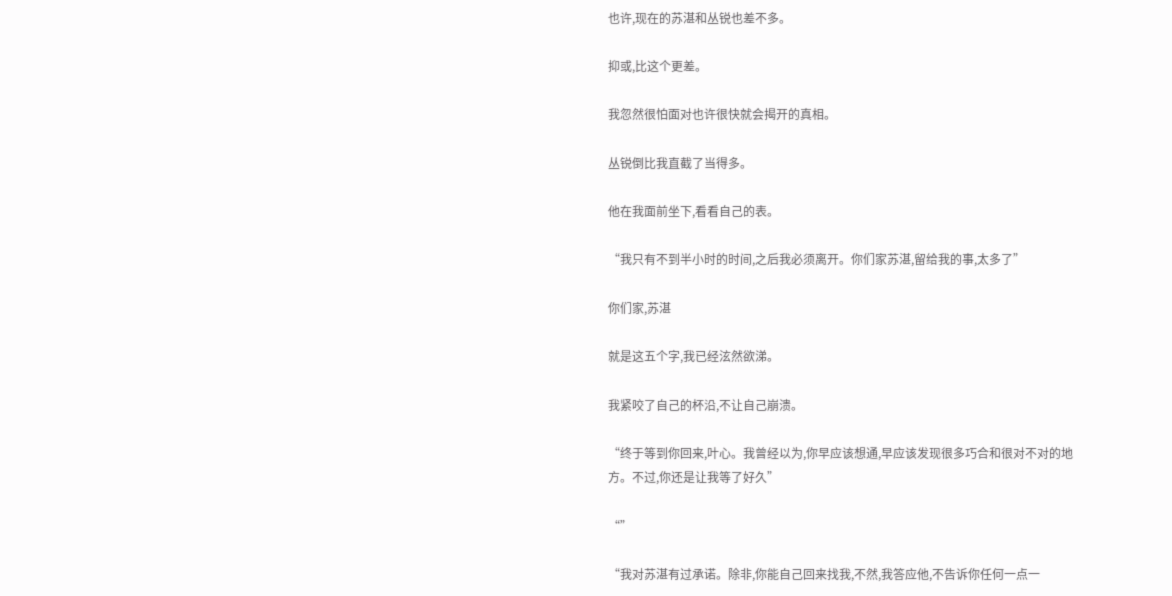也许,现在的苏湛和丛锐也差不多。

抑或,比这个更差。

我忽然很怕面对也许很快就会揭开的真相。

丛锐倒比我直截了当得多。

他在我面前坐下,看看自己的表。

“我只有不到半小时的时间,之后我必须离开。你们家苏湛,留给我的事,太多了”

你们家,苏湛

就是这五个字,我已经泫然欲涕。

我紧咬了自己的杯沿,不让自己崩溃。

“终于等到你回来,叶心。我曾经以为,你早应该想通,早应该发现很多巧合和很对不对的地方。不过,你还是让我等了好久”

“”

“我对苏湛有过承诺。除非,你能自己回来找我,不然,我答应他,不告诉你任何一点一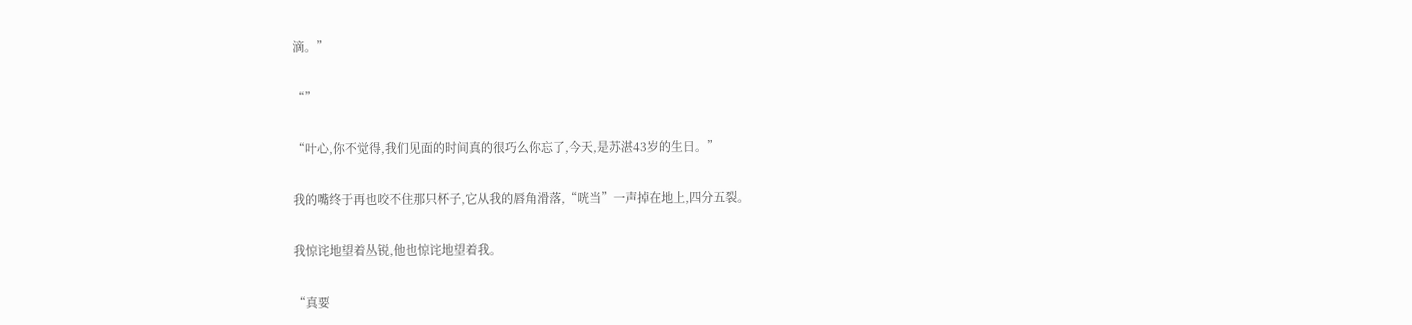滴。”

“”

“叶心,你不觉得,我们见面的时间真的很巧么你忘了,今天,是苏湛43岁的生日。”

我的嘴终于再也咬不住那只杯子,它从我的唇角滑落,“咣当”一声掉在地上,四分五裂。

我惊诧地望着丛锐,他也惊诧地望着我。

“真要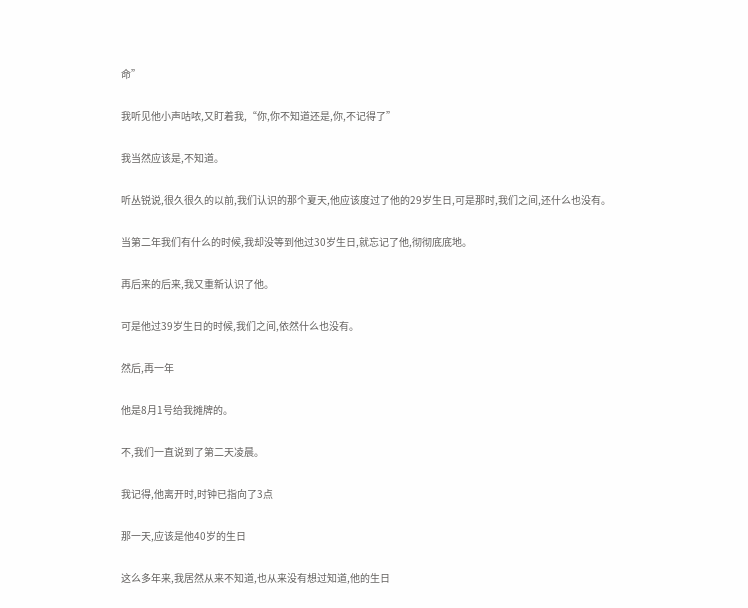命”

我听见他小声咕哝,又盯着我,“你,你不知道还是,你,不记得了”

我当然应该是,不知道。

听丛锐说,很久很久的以前,我们认识的那个夏天,他应该度过了他的29岁生日,可是那时,我们之间,还什么也没有。

当第二年我们有什么的时候,我却没等到他过30岁生日,就忘记了他,彻彻底底地。

再后来的后来,我又重新认识了他。

可是他过39岁生日的时候,我们之间,依然什么也没有。

然后,再一年

他是8月1号给我摊牌的。

不,我们一直说到了第二天凌晨。

我记得,他离开时,时钟已指向了3点

那一天,应该是他40岁的生日

这么多年来,我居然从来不知道,也从来没有想过知道,他的生日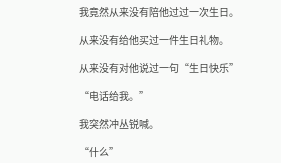我竟然从来没有陪他过过一次生日。

从来没有给他买过一件生日礼物。

从来没有对他说过一句“生日快乐”

“电话给我。”

我突然冲丛锐喊。

“什么”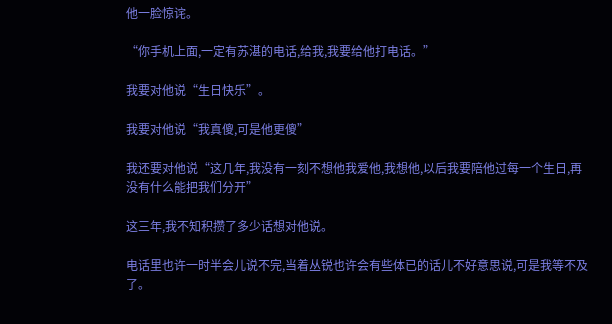他一脸惊诧。

“你手机上面,一定有苏湛的电话,给我,我要给他打电话。”

我要对他说“生日快乐”。

我要对他说“我真傻,可是他更傻”

我还要对他说“这几年,我没有一刻不想他我爱他,我想他,以后我要陪他过每一个生日,再没有什么能把我们分开”

这三年,我不知积攒了多少话想对他说。

电话里也许一时半会儿说不完,当着丛锐也许会有些体已的话儿不好意思说,可是我等不及了。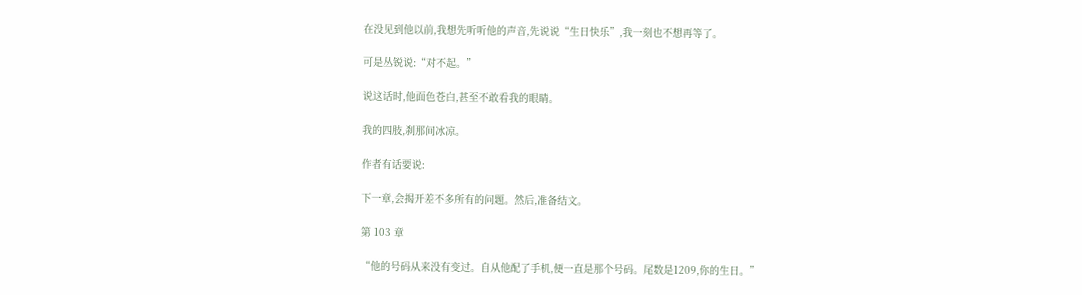在没见到他以前,我想先听听他的声音,先说说“生日快乐”,我一刻也不想再等了。

可是丛锐说:“对不起。”

说这话时,他面色苍白,甚至不敢看我的眼睛。

我的四肢,刹那间冰凉。

作者有话要说:

下一章,会揭开差不多所有的问题。然后,准备结文。

第 103 章

“他的号码从来没有变过。自从他配了手机,便一直是那个号码。尾数是1209,你的生日。”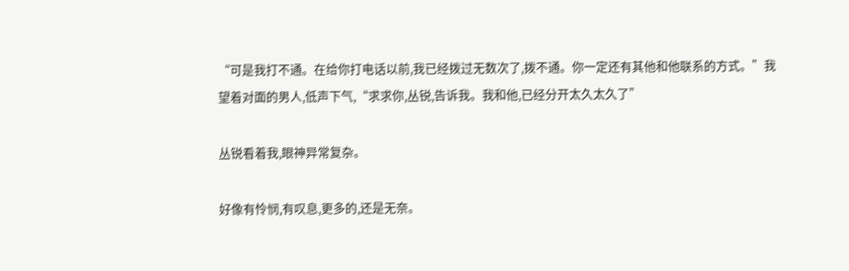“可是我打不通。在给你打电话以前,我已经拨过无数次了,拨不通。你一定还有其他和他联系的方式。”我望着对面的男人,低声下气,“求求你,丛锐,告诉我。我和他,已经分开太久太久了”

丛锐看着我,眼神异常复杂。

好像有怜悯,有叹息,更多的,还是无奈。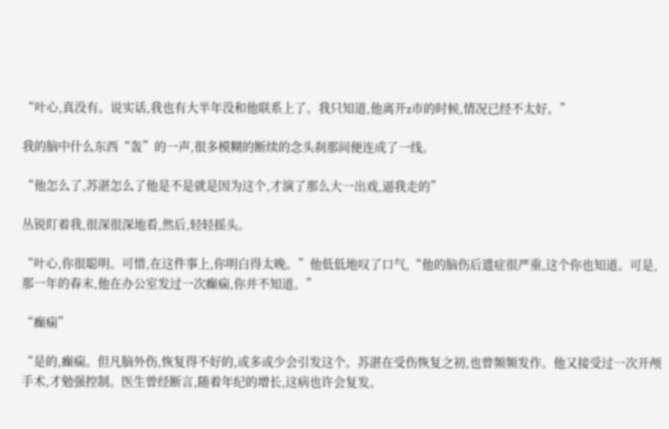“叶心,真没有。说实话,我也有大半年没和他联系上了。我只知道,他离开z市的时候,情况已经不太好。”

我的脑中什么东西“轰”的一声,很多模糊的断续的念头刹那间便连成了一线。

“他怎么了,苏湛怎么了他是不是就是因为这个,才演了那么大一出戏,逼我走的”

丛锐盯着我,很深很深地看,然后,轻轻摇头。

“叶心,你很聪明。可惜,在这件事上,你明白得太晚。”他低低地叹了口气,“他的脑伤后遗症很严重,这个你也知道。可是,那一年的春末,他在办公室发过一次癫痫,你并不知道。”

“癫痫”

“是的,癫痫。但凡脑外伤,恢复得不好的,或多或少会引发这个。苏湛在受伤恢复之初,也曾频频发作。他又接受过一次开颅手术,才勉强控制。医生曾经断言,随着年纪的增长,这病也许会复发。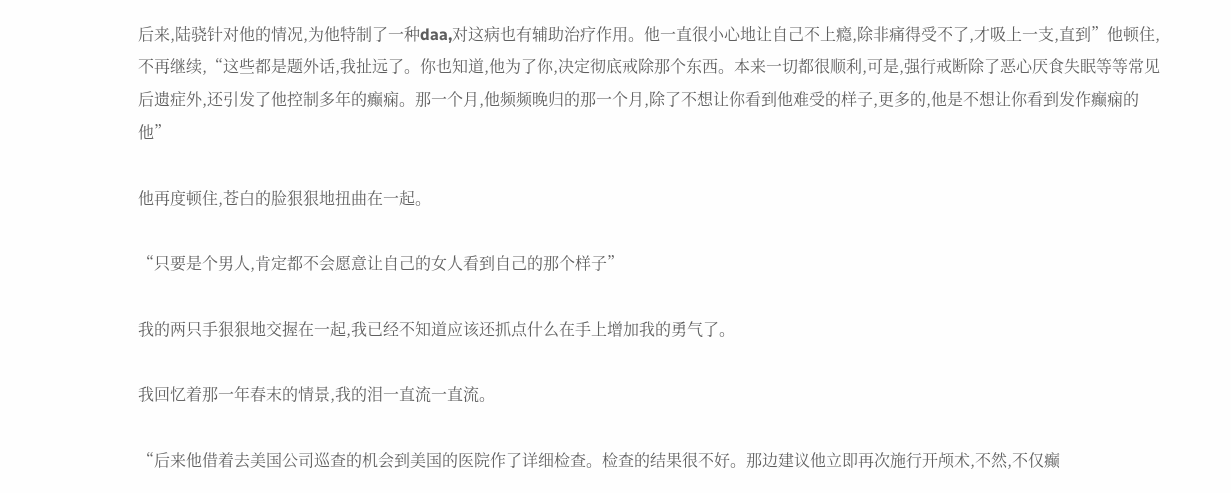后来,陆骁针对他的情况,为他特制了一种daa,对这病也有辅助治疗作用。他一直很小心地让自己不上瘾,除非痛得受不了,才吸上一支,直到”他顿住,不再继续,“这些都是题外话,我扯远了。你也知道,他为了你,决定彻底戒除那个东西。本来一切都很顺利,可是,强行戒断除了恶心厌食失眠等等常见后遗症外,还引发了他控制多年的癫痫。那一个月,他频频晚归的那一个月,除了不想让你看到他难受的样子,更多的,他是不想让你看到发作癫痫的他”

他再度顿住,苍白的脸狠狠地扭曲在一起。

“只要是个男人,肯定都不会愿意让自己的女人看到自己的那个样子”

我的两只手狠狠地交握在一起,我已经不知道应该还抓点什么在手上增加我的勇气了。

我回忆着那一年春末的情景,我的泪一直流一直流。

“后来他借着去美国公司巡查的机会到美国的医院作了详细检查。检查的结果很不好。那边建议他立即再次施行开颅术,不然,不仅癫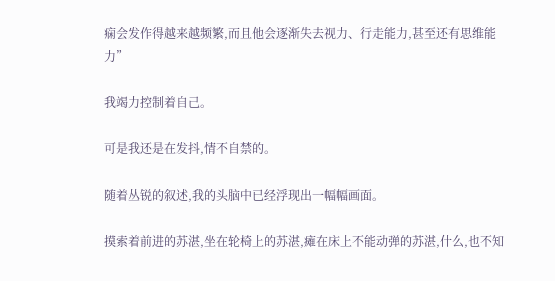痫会发作得越来越频繁,而且他会逐渐失去视力、行走能力,甚至还有思维能力”

我竭力控制着自己。

可是我还是在发抖,情不自禁的。

随着丛锐的叙述,我的头脑中已经浮现出一幅幅画面。

摸索着前进的苏湛,坐在轮椅上的苏湛,瘫在床上不能动弹的苏湛,什么,也不知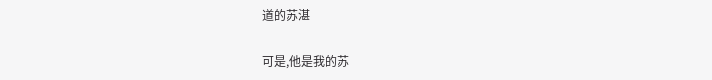道的苏湛

可是,他是我的苏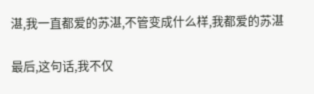湛,我一直都爱的苏湛,不管变成什么样,我都爱的苏湛

最后,这句话,我不仅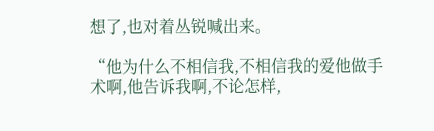想了,也对着丛锐喊出来。

“他为什么不相信我,不相信我的爱他做手术啊,他告诉我啊,不论怎样,